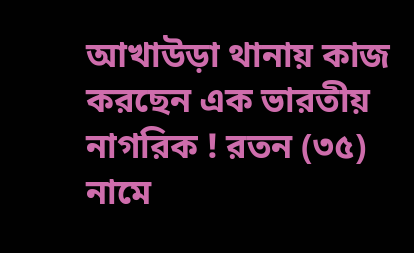আখাউড়া থানায় কাজ করছেন এক ভারতীয় নাগরিক ! রতন (৩৫) নামে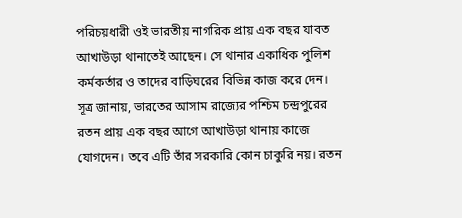পরিচয়ধারী ওই ভারতীয় নাগরিক প্রায় এক বছর যাবত আখাউড়া থানাতেই আছেন। সে থানার একাধিক পুলিশ কর্মকর্তার ও তাদের বাড়িঘরের বিভিন্ন কাজ করে দেন।
সূত্র জানায়, ভারতের আসাম রাজ্যের পশ্চিম চন্দ্রপুরের রতন প্রায় এক বছর আগে আখাউড়া থানায় কাজে যোগদেন। তবে এটি তাঁর সরকারি কোন চাকুরি নয়। রতন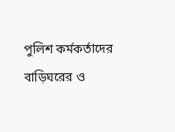পুলিশ কর্মকর্তাদের বাড়িঘরের ও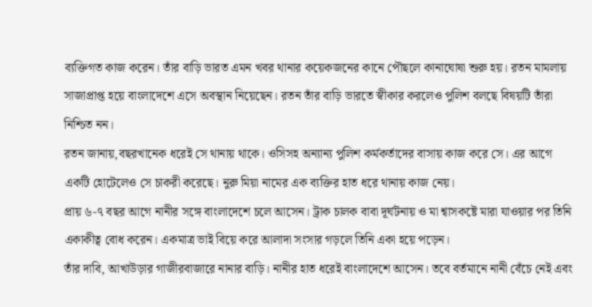ব্যক্তিগত কাজ করেন। তাঁর বাড়ি ভারত এমন খবর থানার কয়েকজনের কানে পৌছলে কানাঘোষা শুরু হয়। রতন মামলায় সাজাপ্রাপ্ত হয়ে বাংলাদেশে এসে অবস্থান নিয়েছেন। রতন তাঁর বাড়ি ভারতে স্বীকার করলেও পুলিশ বলছে বিষয়টি তাঁরা নিশ্চিত নন।
রতন জানায়,বছরখানেক ধরেই সে থানায় থাকে। ওসিসহ অন্যান্য পুলিশ কর্মকর্তাদের বাসায় কাজ করে সে। এর আগে একটি হোটেলেও সে চাকরী করেছে। নুরু মিয়া নামের এক ব্যক্তির হাত ধরে থানায় কাজ নেয়।
প্রায় ৬-৭ বছর আগে নানীর সঙ্গে বাংলাদেশে চলে আসেন। ট্রাক চালক বাবা দূর্ঘটনায় ও মা শ্বাসকষ্টে মারা যাওয়ার পর তিনি একাকীত্ব বোধ করেন। একমাত্র ভাই বিয়ে করে আলাদা সংসার গড়লে তিনি একা হয়ে পড়েন।
তাঁর দাবি, আখাউড়ার গাজীরবাজারে নানার বাড়ি। নানীর হাত ধরেই বাংলাদেশে আসেন। তবে বর্তমানে নানী বেঁচে নেই এবং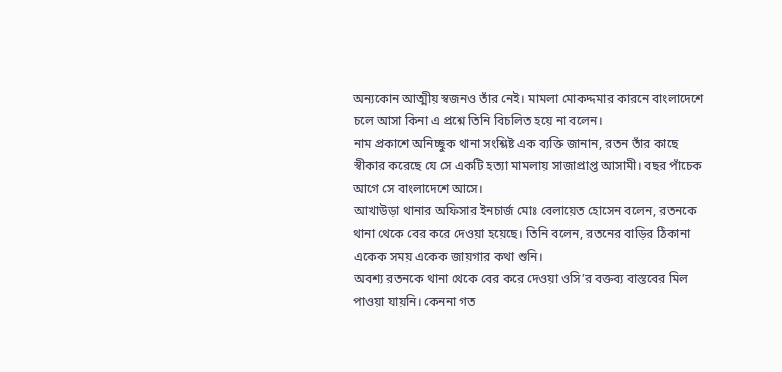অন্যকোন আত্মীয় স্বজনও তাঁর নেই। মামলা মোকদ্দমার কারনে বাংলাদেশে চলে আসা কিনা এ প্রশ্নে তিনি বিচলিত হয়ে না বলেন।
নাম প্রকাশে অনিচ্ছুক থানা সংশ্লিষ্ট এক ব্যক্তি জানান, রতন তাঁর কাছে স্বীকার করেছে যে সে একটি হত্যা মামলায় সাজাপ্রাপ্ত আসামী। বছর পাঁচেক আগে সে বাংলাদেশে আসে।
আখাউড়া থানার অফিসার ইনচার্জ মোঃ বেলায়েত হোসেন বলেন, রতনকে থানা থেকে বের করে দেওয়া হয়েছে। তিনি বলেন, রতনের বাড়ির ঠিকানা একেক সময় একেক জায়গার কথা শুনি।
অবশ্য রতনকে থানা থেকে বের করে দেওয়া ওসি’র বক্তব্য বাস্তবের মিল পাওয়া যায়নি। কেননা গত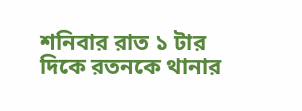শনিবার রাত ১ টার দিকে রতনকে থানার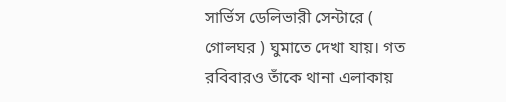সার্ভিস ডেলিভারী সেন্টারে ( গোলঘর ) ঘুমাতে দেখা যায়। গত রবিবারও তাঁকে থানা এলাকায়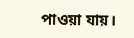পাওয়া যায়।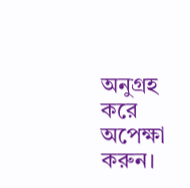অনুগ্রহ করে অপেক্ষা করুন।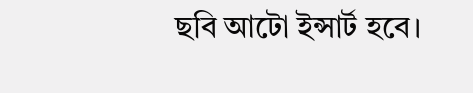ছবি আটো ইন্সার্ট হবে।